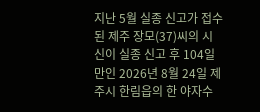지난 5월 실종 신고가 접수된 제주 장모(37)씨의 시신이 실종 신고 후 104일 만인 2026년 8월 24일 제주시 한림읍의 한 야자수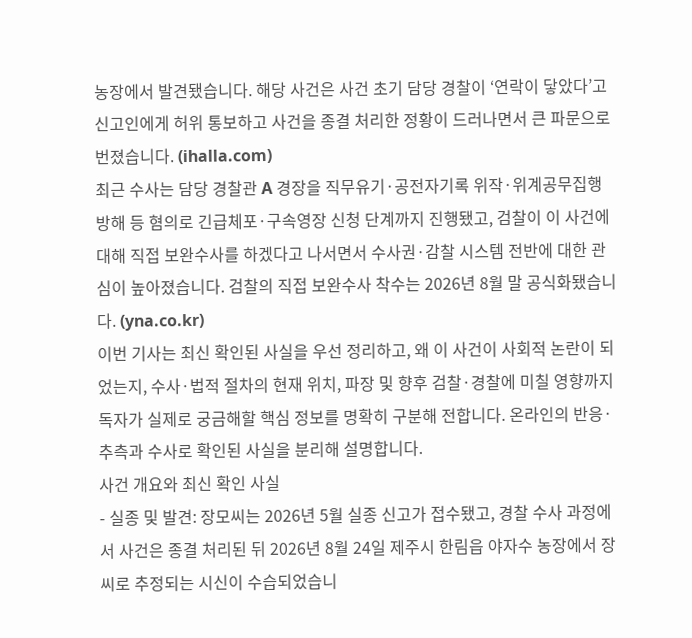농장에서 발견됐습니다. 해당 사건은 사건 초기 담당 경찰이 ‘연락이 닿았다’고 신고인에게 허위 통보하고 사건을 종결 처리한 정황이 드러나면서 큰 파문으로 번졌습니다. (ihalla.com)
최근 수사는 담당 경찰관 A 경장을 직무유기·공전자기록 위작·위계공무집행방해 등 혐의로 긴급체포·구속영장 신청 단계까지 진행됐고, 검찰이 이 사건에 대해 직접 보완수사를 하겠다고 나서면서 수사권·감찰 시스템 전반에 대한 관심이 높아졌습니다. 검찰의 직접 보완수사 착수는 2026년 8월 말 공식화됐습니다. (yna.co.kr)
이번 기사는 최신 확인된 사실을 우선 정리하고, 왜 이 사건이 사회적 논란이 되었는지, 수사·법적 절차의 현재 위치, 파장 및 향후 검찰·경찰에 미칠 영향까지 독자가 실제로 궁금해할 핵심 정보를 명확히 구분해 전합니다. 온라인의 반응·추측과 수사로 확인된 사실을 분리해 설명합니다.
사건 개요와 최신 확인 사실
- 실종 및 발견: 장모씨는 2026년 5월 실종 신고가 접수됐고, 경찰 수사 과정에서 사건은 종결 처리된 뒤 2026년 8월 24일 제주시 한림읍 야자수 농장에서 장씨로 추정되는 시신이 수습되었습니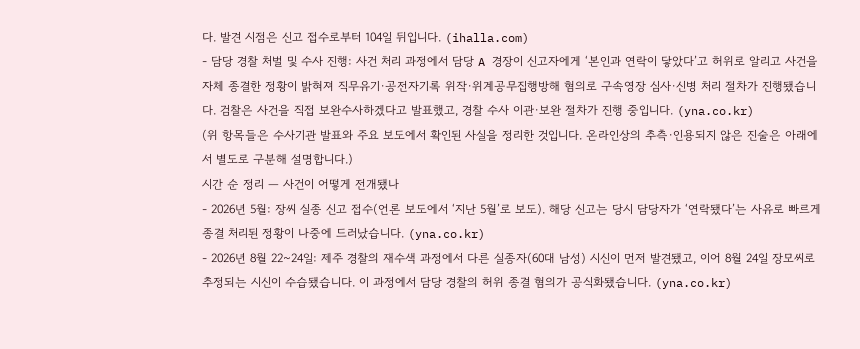다. 발견 시점은 신고 접수로부터 104일 뒤입니다. (ihalla.com)
- 담당 경찰 처벌 및 수사 진행: 사건 처리 과정에서 담당 A 경장이 신고자에게 ‘본인과 연락이 닿았다’고 허위로 알리고 사건을 자체 종결한 정황이 밝혀져 직무유기·공전자기록 위작·위계공무집행방해 혐의로 구속영장 심사·신병 처리 절차가 진행됐습니다. 검찰은 사건을 직접 보완수사하겠다고 발표했고, 경찰 수사 이관·보완 절차가 진행 중입니다. (yna.co.kr)
(위 항목들은 수사기관 발표와 주요 보도에서 확인된 사실을 정리한 것입니다. 온라인상의 추측·인용되지 않은 진술은 아래에서 별도로 구분해 설명합니다.)
시간 순 정리 — 사건이 어떻게 전개됐나
- 2026년 5월: 장씨 실종 신고 접수(언론 보도에서 ‘지난 5월’로 보도). 해당 신고는 당시 담당자가 ‘연락됐다’는 사유로 빠르게 종결 처리된 정황이 나중에 드러났습니다. (yna.co.kr)
- 2026년 8월 22~24일: 제주 경찰의 재수색 과정에서 다른 실종자(60대 남성) 시신이 먼저 발견됐고, 이어 8월 24일 장모씨로 추정되는 시신이 수습됐습니다. 이 과정에서 담당 경찰의 허위 종결 혐의가 공식화됐습니다. (yna.co.kr)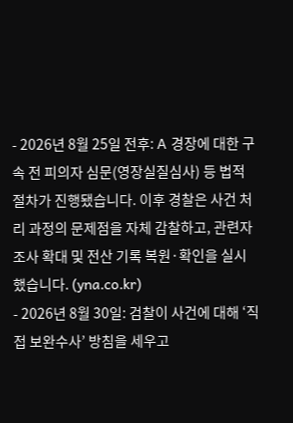- 2026년 8월 25일 전후: A 경장에 대한 구속 전 피의자 심문(영장실질심사) 등 법적 절차가 진행됐습니다. 이후 경찰은 사건 처리 과정의 문제점을 자체 감찰하고, 관련자 조사 확대 및 전산 기록 복원·확인을 실시했습니다. (yna.co.kr)
- 2026년 8월 30일: 검찰이 사건에 대해 ‘직접 보완수사’ 방침을 세우고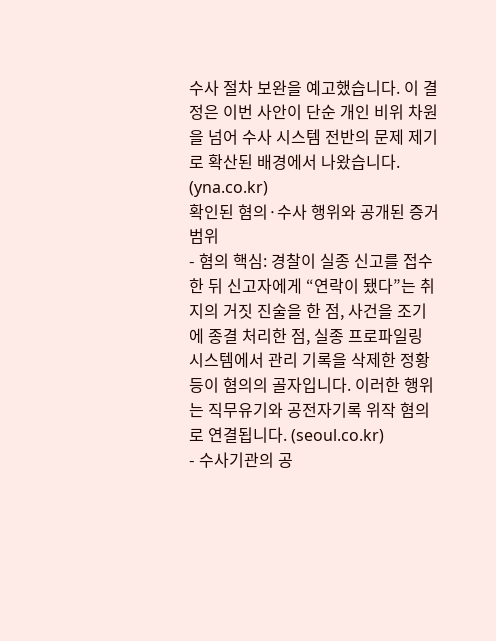수사 절차 보완을 예고했습니다. 이 결정은 이번 사안이 단순 개인 비위 차원을 넘어 수사 시스템 전반의 문제 제기로 확산된 배경에서 나왔습니다. (yna.co.kr)
확인된 혐의·수사 행위와 공개된 증거 범위
- 혐의 핵심: 경찰이 실종 신고를 접수한 뒤 신고자에게 “연락이 됐다”는 취지의 거짓 진술을 한 점, 사건을 조기에 종결 처리한 점, 실종 프로파일링 시스템에서 관리 기록을 삭제한 정황 등이 혐의의 골자입니다. 이러한 행위는 직무유기와 공전자기록 위작 혐의로 연결됩니다. (seoul.co.kr)
- 수사기관의 공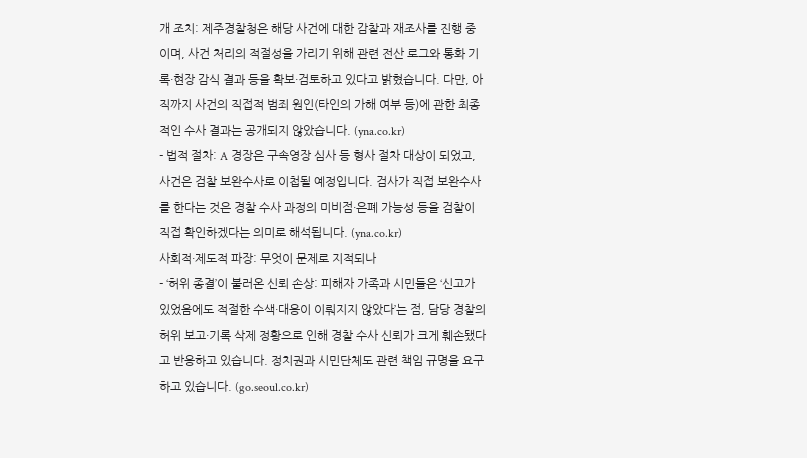개 조치: 제주경찰청은 해당 사건에 대한 감찰과 재조사를 진행 중이며, 사건 처리의 적절성을 가리기 위해 관련 전산 로그와 통화 기록·현장 감식 결과 등을 확보·검토하고 있다고 밝혔습니다. 다만, 아직까지 사건의 직접적 범죄 원인(타인의 가해 여부 등)에 관한 최종적인 수사 결과는 공개되지 않았습니다. (yna.co.kr)
- 법적 절차: A 경장은 구속영장 심사 등 형사 절차 대상이 되었고, 사건은 검찰 보완수사로 이첩될 예정입니다. 검사가 직접 보완수사를 한다는 것은 경찰 수사 과정의 미비점·은폐 가능성 등을 검찰이 직접 확인하겠다는 의미로 해석됩니다. (yna.co.kr)
사회적·제도적 파장: 무엇이 문제로 지적되나
- ‘허위 종결’이 불러온 신뢰 손상: 피해자 가족과 시민들은 ‘신고가 있었음에도 적절한 수색·대응이 이뤄지지 않았다’는 점, 담당 경찰의 허위 보고·기록 삭제 정황으로 인해 경찰 수사 신뢰가 크게 훼손됐다고 반응하고 있습니다. 정치권과 시민단체도 관련 책임 규명을 요구하고 있습니다. (go.seoul.co.kr)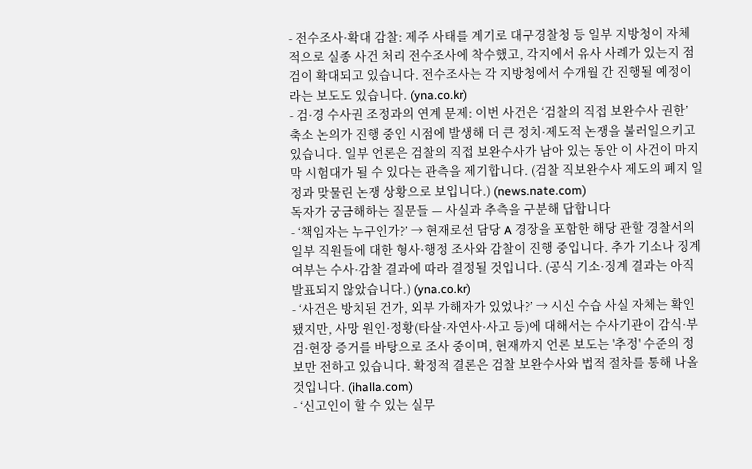- 전수조사·확대 감찰: 제주 사태를 계기로 대구경찰청 등 일부 지방청이 자체적으로 실종 사건 처리 전수조사에 착수했고, 각지에서 유사 사례가 있는지 점검이 확대되고 있습니다. 전수조사는 각 지방청에서 수개월 간 진행될 예정이라는 보도도 있습니다. (yna.co.kr)
- 검·경 수사권 조정과의 연계 문제: 이번 사건은 ‘검찰의 직접 보완수사 권한’ 축소 논의가 진행 중인 시점에 발생해 더 큰 정치·제도적 논쟁을 불러일으키고 있습니다. 일부 언론은 검찰의 직접 보완수사가 남아 있는 동안 이 사건이 마지막 시험대가 될 수 있다는 관측을 제기합니다. (검찰 직보완수사 제도의 폐지 일정과 맞물린 논쟁 상황으로 보입니다.) (news.nate.com)
독자가 궁금해하는 질문들 — 사실과 추측을 구분해 답합니다
- ‘책임자는 누구인가?’ → 현재로선 담당 A 경장을 포함한 해당 관할 경찰서의 일부 직원들에 대한 형사·행정 조사와 감찰이 진행 중입니다. 추가 기소나 징계 여부는 수사·감찰 결과에 따라 결정될 것입니다. (공식 기소·징계 결과는 아직 발표되지 않았습니다.) (yna.co.kr)
- ‘사건은 방치된 건가, 외부 가해자가 있었나?’ → 시신 수습 사실 자체는 확인됐지만, 사망 원인·정황(타살·자연사·사고 등)에 대해서는 수사기관이 감식·부검·현장 증거를 바탕으로 조사 중이며, 현재까지 언론 보도는 '추정' 수준의 정보만 전하고 있습니다. 확정적 결론은 검찰 보완수사와 법적 절차를 통해 나올 것입니다. (ihalla.com)
- ‘신고인이 할 수 있는 실무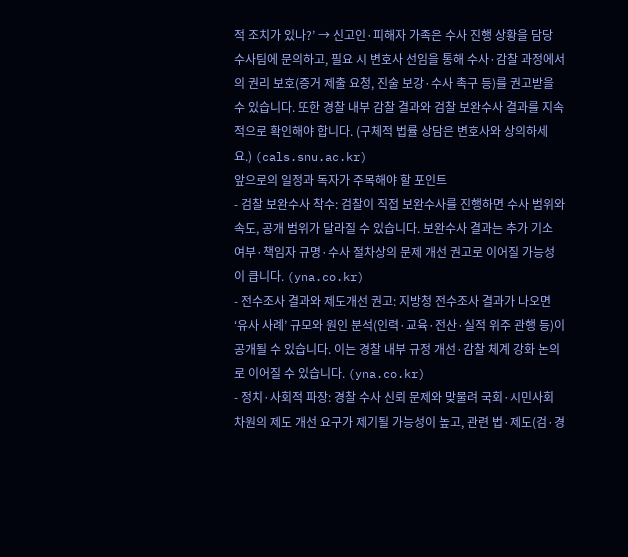적 조치가 있나?’ → 신고인·피해자 가족은 수사 진행 상황을 담당 수사팀에 문의하고, 필요 시 변호사 선임을 통해 수사·감찰 과정에서의 권리 보호(증거 제출 요청, 진술 보강·수사 촉구 등)를 권고받을 수 있습니다. 또한 경찰 내부 감찰 결과와 검찰 보완수사 결과를 지속적으로 확인해야 합니다. (구체적 법률 상담은 변호사와 상의하세요.) (cals.snu.ac.kr)
앞으로의 일정과 독자가 주목해야 할 포인트
- 검찰 보완수사 착수: 검찰이 직접 보완수사를 진행하면 수사 범위와 속도, 공개 범위가 달라질 수 있습니다. 보완수사 결과는 추가 기소 여부·책임자 규명·수사 절차상의 문제 개선 권고로 이어질 가능성이 큽니다. (yna.co.kr)
- 전수조사 결과와 제도개선 권고: 지방청 전수조사 결과가 나오면 ‘유사 사례’ 규모와 원인 분석(인력·교육·전산·실적 위주 관행 등)이 공개될 수 있습니다. 이는 경찰 내부 규정 개선·감찰 체계 강화 논의로 이어질 수 있습니다. (yna.co.kr)
- 정치·사회적 파장: 경찰 수사 신뢰 문제와 맞물려 국회·시민사회 차원의 제도 개선 요구가 제기될 가능성이 높고, 관련 법·제도(검·경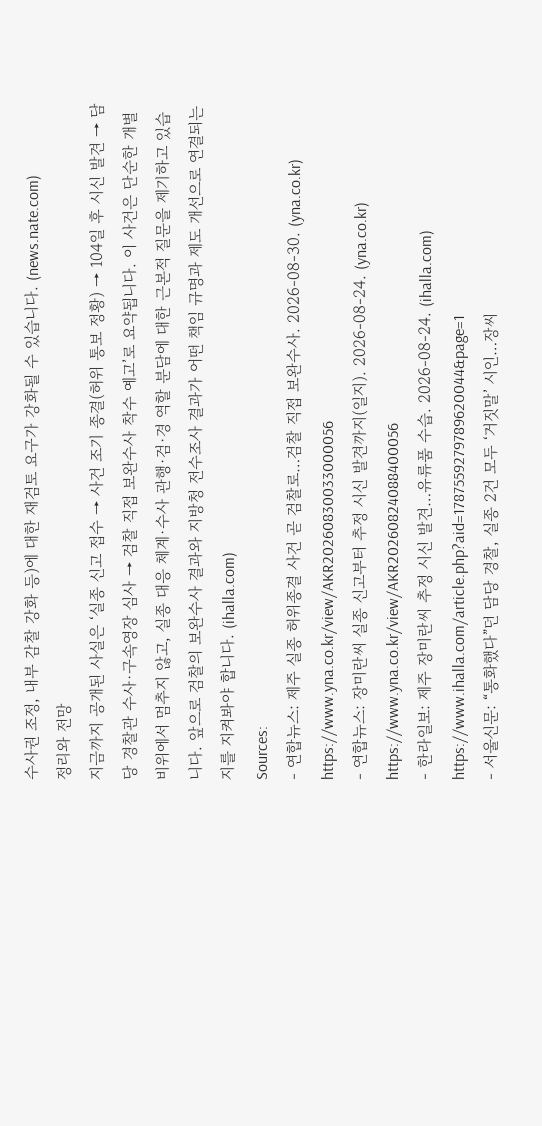수사권 조정, 내부 감찰 강화 등)에 대한 재검토 요구가 강화될 수 있습니다. (news.nate.com)
정리와 전망
지금까지 공개된 사실은 ‘실종 신고 접수 → 사건 조기 종결(허위 통보 정황) → 104일 후 시신 발견 → 담당 경찰관 수사·구속영장 심사 → 검찰 직접 보완수사 착수 예고’로 요약됩니다. 이 사건은 단순한 개별 비위에서 멈추지 않고, 실종 대응 체계·수사 관행·검·경 역할 분담에 대한 근본적 질문을 제기하고 있습니다. 앞으로 검찰의 보완수사 결과와 지방청 전수조사 결과가 어떤 책임 규명과 제도 개선으로 연결되는지를 지켜봐야 합니다. (ihalla.com)
Sources:
- 연합뉴스: 제주 실종 허위종결 사건 곧 검찰로…검찰 직접 보완수사. 2026-08-30. (yna.co.kr)
https://www.yna.co.kr/view/AKR20260830033000056
- 연합뉴스: 장미란씨 실종 신고부터 추정 시신 발견까지(일지). 2026-08-24. (yna.co.kr)
https://www.yna.co.kr/view/AKR20260824088400056
- 한라일보: 제주 장미란씨 추정 시신 발견…유류품 수습. 2026-08-24. (ihalla.com)
https://www.ihalla.com/article.php?aid=1787559279789620044&page=1
- 서울신문: “통화했다”던 담당 경찰, 실종 2건 모두 ‘거짓말’ 시인…장씨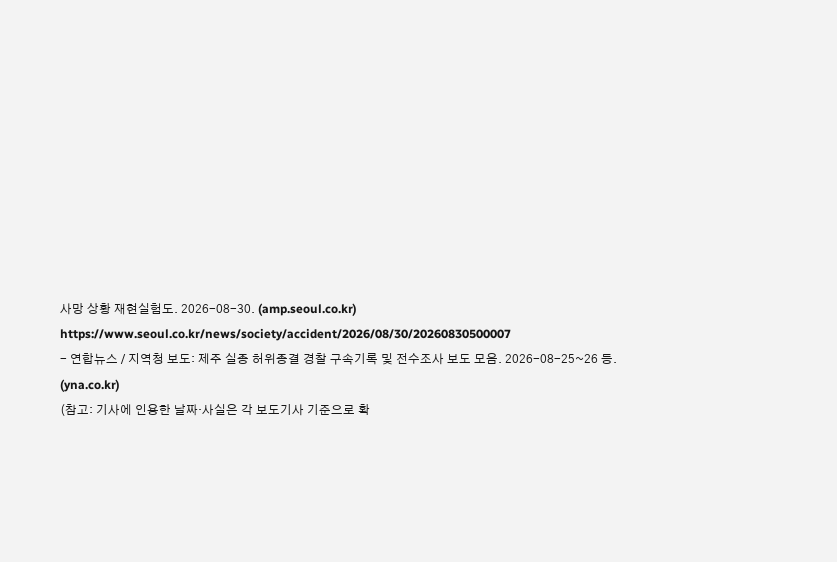사망 상황 재현실험도. 2026-08-30. (amp.seoul.co.kr)
https://www.seoul.co.kr/news/society/accident/2026/08/30/20260830500007
- 연합뉴스 / 지역청 보도: 제주 실종 허위종결 경찰 구속기록 및 전수조사 보도 모음. 2026-08-25~26 등. (yna.co.kr)
(참고: 기사에 인용한 날짜·사실은 각 보도기사 기준으로 확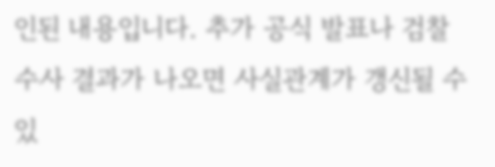인된 내용입니다. 추가 공식 발표나 검찰 수사 결과가 나오면 사실관계가 갱신될 수 있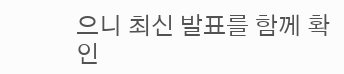으니 최신 발표를 함께 확인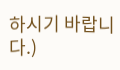하시기 바랍니다.)